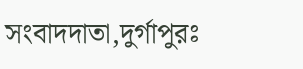সংবাদদাতা,দুর্গাপুরঃ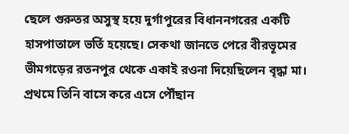ছেলে গুরুতর অসুস্থ হয়ে দুর্গাপুরের বিধাননগরের একটি হাসপাতালে ভর্তি হয়েছে। সেকথা জানতে পেরে বীরভূমের ভীমগড়ের রতনপুর থেকে একাই রওনা দিয়েছিলেন বৃদ্ধা মা। প্রথমে তিনি বাসে করে এসে পৌঁছান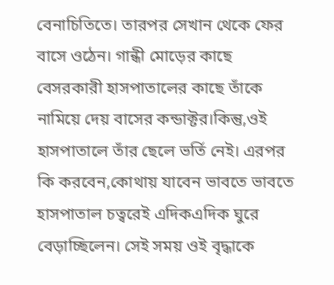বেনাচিতিতে। তারপর সেখান থেকে ফের বাসে ওঠেন। গান্ধী মোড়ের কাছে বেসরকারী হাসপাতালের কাছে তাঁকে নামিয়ে দেয় বাসের কন্ডাক্টর।কিন্তু,ওই হাসপাতালে তাঁর ছেলে ভর্তি নেই। এরপর কি করবেন,কোথায় যাবেন ভাবতে ভাবতে হাসপাতাল চত্বরেই এদিকএদিক ঘুরে বেড়াচ্ছিলেন। সেই সময় ওই বৃদ্ধাকে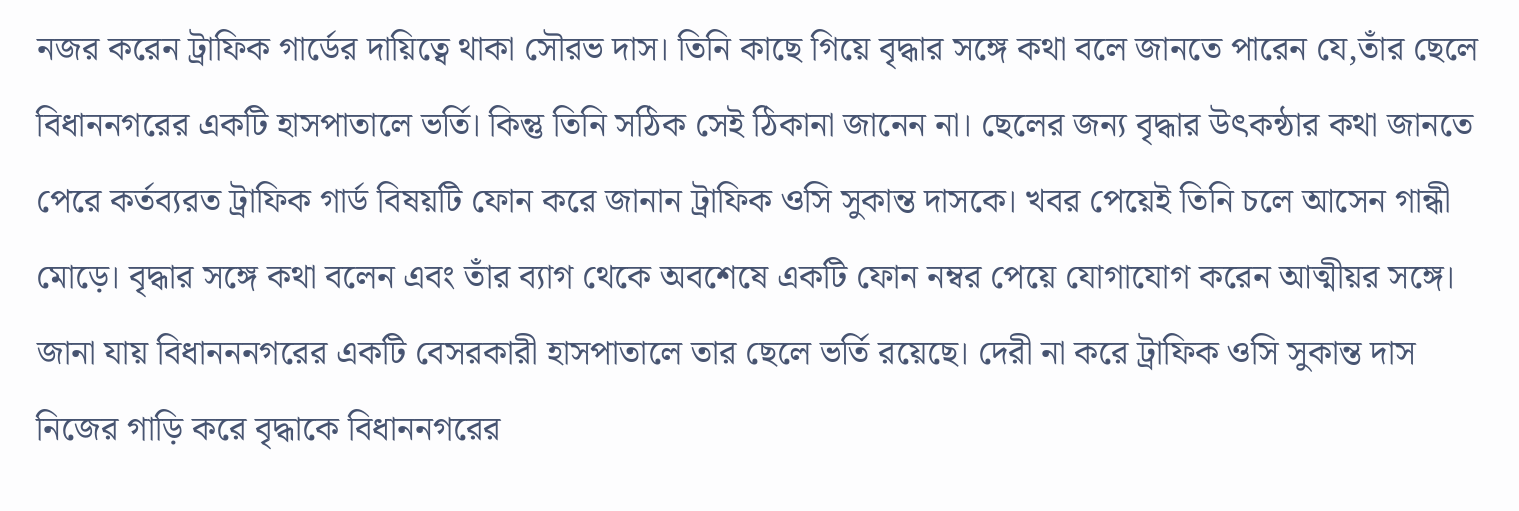নজর করেন ট্রাফিক গার্ডের দায়িত্বে থাকা সৌরভ দাস। তিনি কাছে গিয়ে বৃদ্ধার সঙ্গে কথা বলে জানতে পারেন যে,তাঁর ছেলে বিধাননগরের একটি হাসপাতালে ভর্তি। কিন্তু তিনি সঠিক সেই ঠিকানা জানেন না। ছেলের জন্য বৃদ্ধার উৎকন্ঠার কথা জানতে পেরে কর্তব্যরত ট্রাফিক গার্ড বিষয়টি ফোন করে জানান ট্রাফিক ওসি সুকান্ত দাসকে। খবর পেয়েই তিনি চলে আসেন গান্ধী মোড়ে। বৃদ্ধার সঙ্গে কথা বলেন এবং তাঁর ব্যাগ থেকে অবশেষে একটি ফোন নম্বর পেয়ে যোগাযোগ করেন আত্মীয়র সঙ্গে। জানা যায় বিধানননগরের একটি বেসরকারী হাসপাতালে তার ছেলে ভর্তি রয়েছে। দেরী না করে ট্রাফিক ওসি সুকান্ত দাস নিজের গাড়ি করে বৃদ্ধাকে বিধাননগরের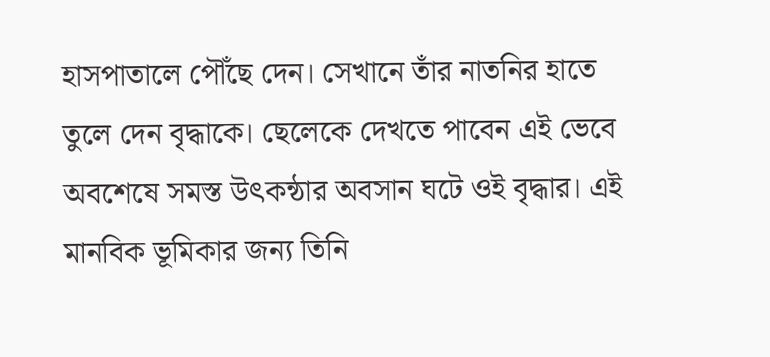হাসপাতালে পৌঁছে দেন। সেখানে তাঁর নাতনির হাতে তুলে দেন বৃদ্ধাকে। ছেলেকে দেখতে পাবেন এই ভেবে অবশেষে সমস্ত উৎকন্ঠার অবসান ঘটে ওই বৃদ্ধার। এই মানবিক ভূমিকার জন্য তিনি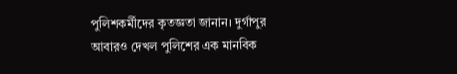পুলিশকর্মীদের কৃতজ্ঞতা জানান। দুর্গাপুর আবারও দেখল পুলিশের এক মানবিক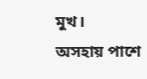মুখ।
অসহায় পাশে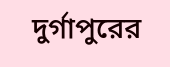দুর্গাপুরের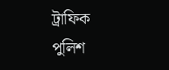ট্রাফিক পুলিশ